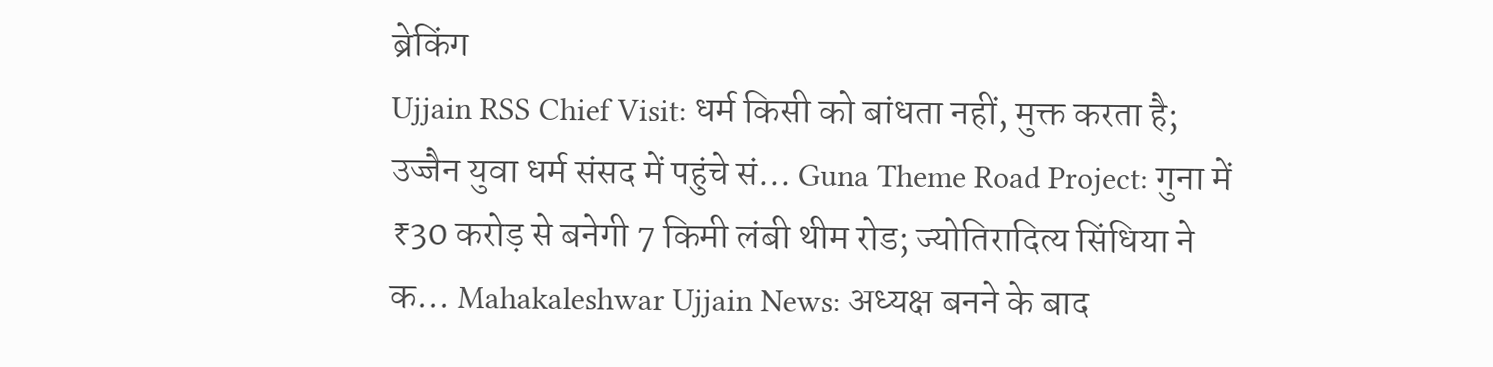ब्रेकिंग
Ujjain RSS Chief Visit: धर्म किसी को बांधता नहीं, मुक्त करता है; उज्जैन युवा धर्म संसद में पहुंचे सं... Guna Theme Road Project: गुना में ₹30 करोड़ से बनेगी 7 किमी लंबी थीम रोड; ज्योतिरादित्य सिंधिया ने क... Mahakaleshwar Ujjain News: अध्यक्ष बनने के बाद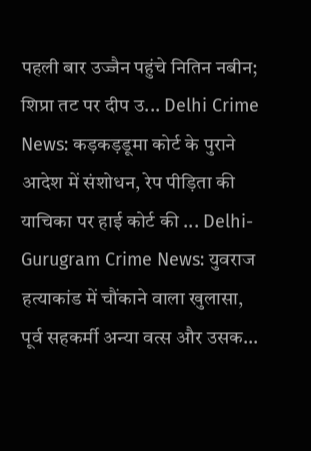पहली बार उज्जैन पहुंचे नितिन नबीन; शिप्रा तट पर दीप उ... Delhi Crime News: कड़कड़डूमा कोर्ट के पुराने आदेश में संशोधन, रेप पीड़िता की याचिका पर हाई कोर्ट की ... Delhi-Gurugram Crime News: युवराज हत्याकांड में चौंकाने वाला खुलासा, पूर्व सहकर्मी अन्या वत्स और उसक...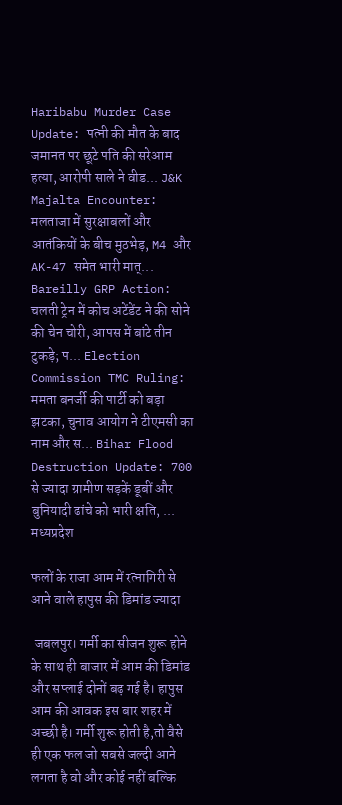Haribabu Murder Case Update: पत्नी की मौत के बाद जमानत पर छूटे पति की सरेआम हत्या, आरोपी साले ने वीड... J&K Majalta Encounter: मलताजा में सुरक्षाबलों और आतंकियों के बीच मुठभेड़, M4 और AK-47 समेत भारी मात्... Bareilly GRP Action: चलती ट्रेन में कोच अटेंडेंट ने की सोने की चेन चोरी, आपस में बांटे तीन टुकड़े; प... Election Commission TMC Ruling: ममता बनर्जी की पार्टी को बड़ा झटका, चुनाव आयोग ने टीएमसी का नाम और स... Bihar Flood Destruction Update: 700 से ज्यादा ग्रामीण सड़कें डूबीं और बुनियादी ढांचे को भारी क्षति, ...
मध्यप्रदेश

फलों के राजा आम में रत्नागिरी से आने वाले हापुस की डिमांड ज्यादा

 जबलपुर। गर्मी का सीजन शुरू होने के साथ ही बाजार में आम की डिमांड और सप्लाई दोनों बढ़ गई है। हापुस आम की आवक इस बार शहर में अच्छी है। गर्मी शुरू होती है,तो वैसे ही एक फल जो सबसे जल्दी आने लगता है वो और कोई नहीं बल्कि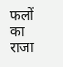फलों का राजा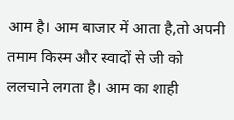आम है। आम बाजार में आता है,तो अपनी तमाम किस्म और स्वादों से जी को ललचाने लगता है। आम का शाही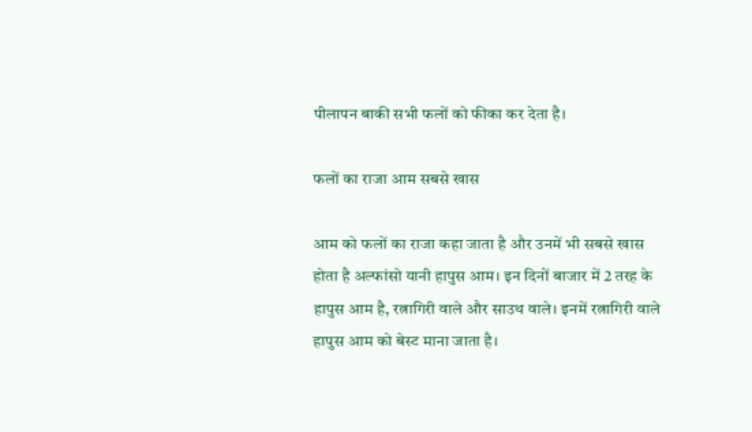पीलापन बाकी सभी फलों को फीका कर देता है।

फलों का राजा आम सबसे खास

आम को फलों का राजा कहा जाता है और उनमें भी सबसे खास होता है अल्फांसो यानी हापुस आम। इन दिनों बाजार में 2 तरह के हापुस आम है, रत्नागिरी वाले और साउथ वाले। इनमें रत्नागिरी वाले हापुस आम को बेस्ट माना जाता है।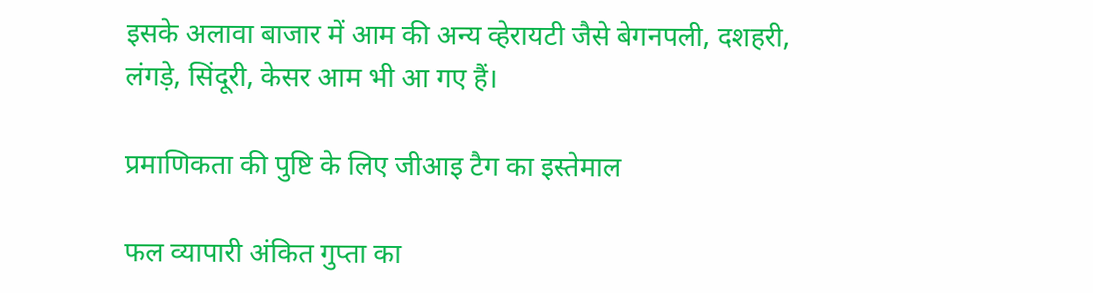इसके अलावा बाजार में आम की अन्य व्हेरायटी जैसे बेगनपली, दशहरी, लंगड़े, सिंदूरी, केसर आम भी आ गए हैं।

प्रमाणिकता की पुष्टि के लिए जीआइ टैग का इस्तेमाल

फल व्यापारी अंकित गुप्ता का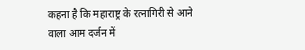कहना है कि महाराष्ट्र के रत्नागिरी से आने वाला आम दर्जन में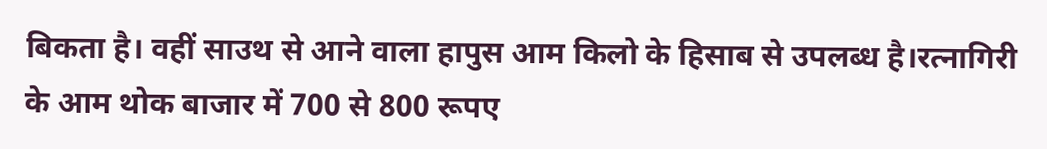बिकता है। वहीं साउथ से आने वाला हापुस आम किलो के हिसाब से उपलब्ध है।रत्नागिरी के आम थोक बाजार में 700 से 800 रूपए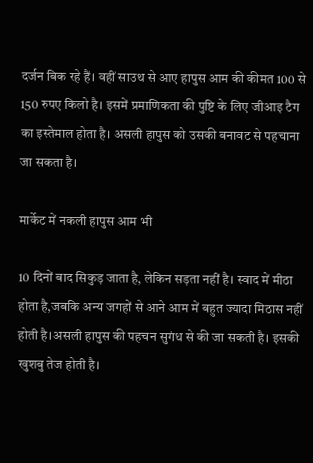दर्जन बिक रहे हैं। वहीं साउथ से आए हापुस आम की कीमत 100 से 150 रुपए किलो है। इसमें प्रमाणिकता की पुष्टि के लिए जीआइ टैग का इस्तेमाल होता है। असली हापुस को उसकी बनावट से पहचाना जा सकता है।

मार्केट में नकली हापुस आम भी

10 दिनों बाद सिकुड़ जाता है, लेकिन सड़ता नहीं है। स्वाद में मीठा होता है,जबकि अन्य जगहों से आने आम में बहुत ज्यादा मिठास नहीं होती है।असली हापुस की पहचन सुगंध से की जा सकती है। इसकी खुशबु तेज होती है।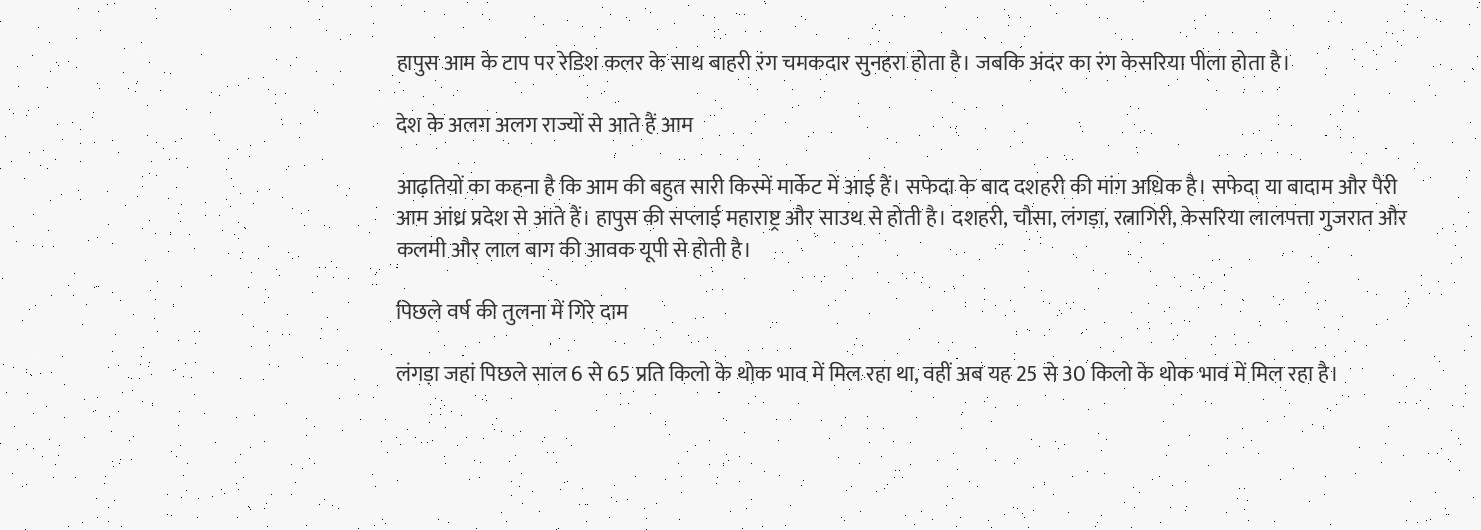हापुस आम के टाप पर रेडिश कलर के साथ बाहरी रंग चमकदार सुनहरा होता है। जबकि अंदर का रंग केसरिया पीला होता है।

देश के अलग अलग राज्यों से आते हैं आम

आढ़तियों का कहना है कि आम की बहुत सारी किस्में मार्केट में आई हैं। सफेदा के बाद दशहरी की मांग अधिक है। सफेदा या बादाम और पैरी आम आंध्र प्रदेश से आते हैं। हापुस की सप्लाई महाराष्ट्र और साउथ से होती है। दशहरी, चौसा, लंगड़ा, रत्नागिरी, केसरिया लालपत्ता गुजरात और कलमी और लाल बाग की आवक यूपी से होती है।

पिछले वर्ष की तुलना में गिरे दाम

लंगड़ा जहां पिछले साल 6 से 65 प्रति किलो के थोक भाव में मिल रहा था, वहीं अब यह 25 से 30 किलो के थोक भाव में मिल रहा है।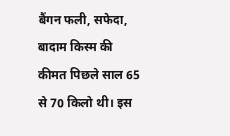बैंगन फली, सफेदा, बादाम किस्म की कीमत पिछले साल 65 से 70 किलो थी। इस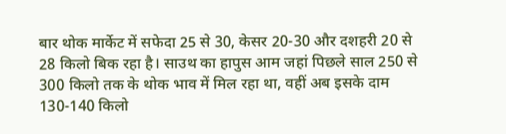बार थोक मार्केट में सफेदा 25 से 30, केसर 20-30 और दशहरी 20 से 28 किलो बिक रहा है। साउथ का हापुस आम जहां पिछले साल 250 से 300 किलो तक के थोक भाव में मिल रहा था, वहीं अब इसके दाम 130-140 किलो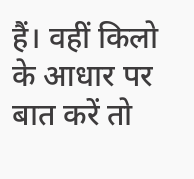हैं। वहीं किलो के आधार पर बात करें तो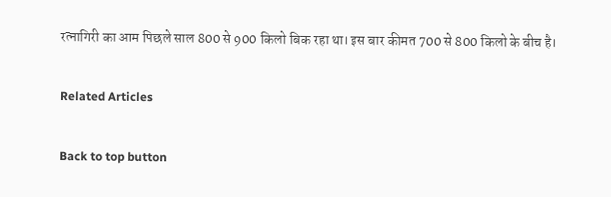रत्नागिरी का आम पिछले साल 800 से 900 किलो बिक रहा था। इस बार कीमत 700 से 800 किलो के बीच है।

Related Articles

Back to top button